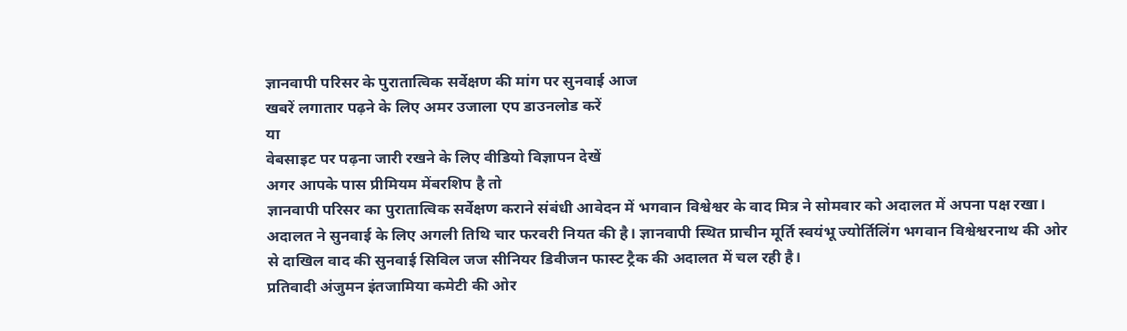ज्ञानवापी परिसर के पुरातात्विक सर्वेक्षण की मांग पर सुनवाई आज
खबरें लगातार पढ़ने के लिए अमर उजाला एप डाउनलोड करें
या
वेबसाइट पर पढ़ना जारी रखने के लिए वीडियो विज्ञापन देखें
अगर आपके पास प्रीमियम मेंबरशिप है तो
ज्ञानवापी परिसर का पुरातात्विक सर्वेक्षण कराने संबंधी आवेदन में भगवान विश्वेश्वर के वाद मित्र ने सोमवार को अदालत में अपना पक्ष रखा। अदालत ने सुनवाई के लिए अगली तिथि चार फरवरी नियत की है। ज्ञानवापी स्थित प्राचीन मूर्ति स्वयंभू ज्योर्तिलिंग भगवान विश्वेश्वरनाथ की ओर से दाखिल वाद की सुनवाई सिविल जज सीनियर डिवीजन फास्ट ट्रैक की अदालत में चल रही है।
प्रतिवादी अंजुमन इंतजामिया कमेटी की ओर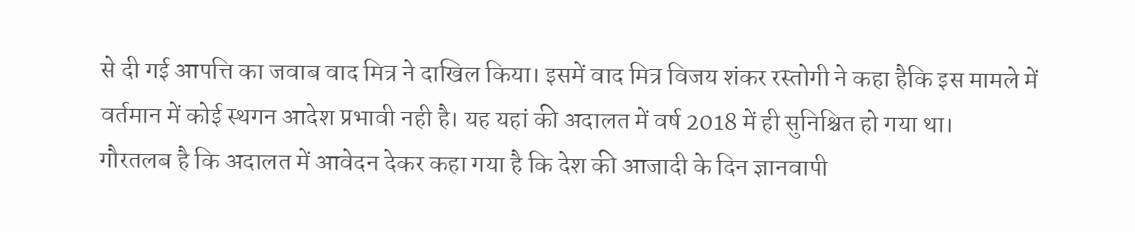से दी गई आपत्ति का जवाब वाद मित्र ने दाखिल किया। इसमें वाद मित्र विजय शंकर रस्तोगी ने कहा हैकि इस मामले में वर्तमान में कोई स्थगन आदेश प्रभावी नही है। यह यहां की अदालत में वर्ष 2018 में ही सुनिश्चित हो गया था।
गौरतलब है कि अदालत में आवेदन देकर कहा गया है कि देश की आजादी के दिन ज्ञानवापी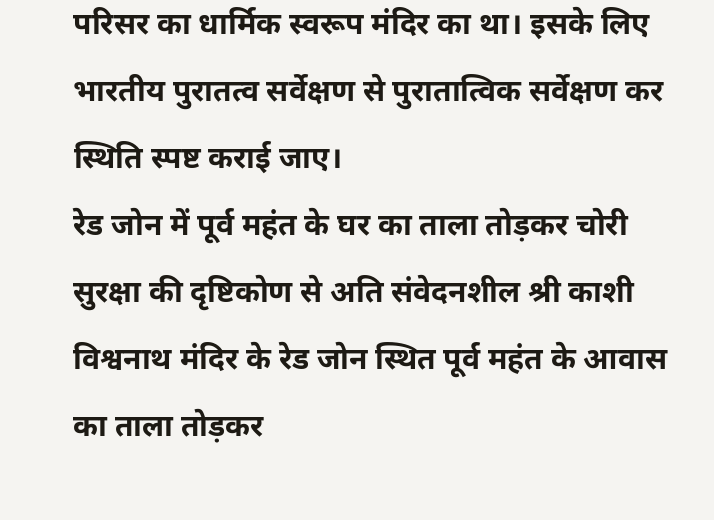परिसर का धार्मिक स्वरूप मंदिर का था। इसके लिए भारतीय पुरातत्व सर्वेक्षण से पुरातात्विक सर्वेक्षण कर स्थिति स्पष्ट कराई जाए।
रेड जोन में पूर्व महंत के घर का ताला तोड़कर चोरी
सुरक्षा की दृष्टिकोण से अति संवेदनशील श्री काशी विश्वनाथ मंदिर के रेड जोन स्थित पूर्व महंत के आवास का ताला तोड़कर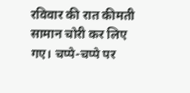रविवार की रात कीमती सामान चोरी कर लिए गए। चप्पे-चप्पे पर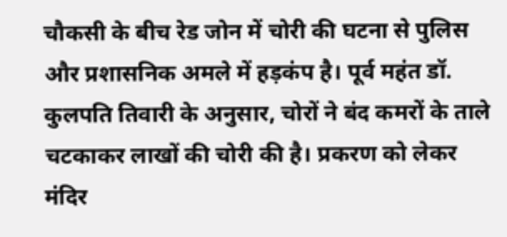चौकसी के बीच रेड जोन में चोरी की घटना से पुलिस और प्रशासनिक अमले में हड़कंप है। पूर्व महंत डॉ. कुलपति तिवारी के अनुसार, चोरों ने बंद कमरों के ताले चटकाकर लाखों की चोरी की है। प्रकरण को लेकर मंदिर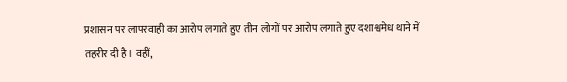प्रशासन पर लापरवाही का आरोप लगाते हुए तीन लोगों पर आरोप लगाते हुए दशाश्वमेध थाने में तहरीर दी है। वहीं,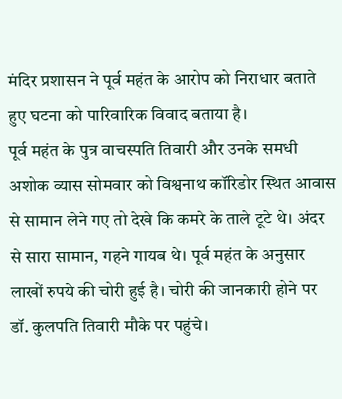मंदिर प्रशासन ने पूर्व महंत के आरोप को निराधार बताते हुए घटना को पारिवारिक विवाद बताया है।
पूर्व महंत के पुत्र वाचस्पति तिवारी और उनके समधी अशोक व्यास सोमवार को विश्वनाथ कॉरिडोर स्थित आवास से सामान लेने गए तो देखे कि कमरे के ताले टूटे थे। अंदर से सारा सामान, गहने गायब थे। पूर्व महंत के अनुसार लाखों रुपये की चोरी हुई है। चोरी की जानकारी होने पर डॉ. कुलपति तिवारी मौके पर पहुंचे।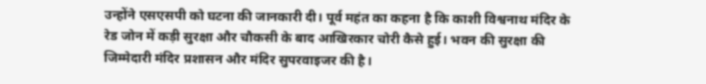उन्होंने एसएसपी को घटना की जानकारी दी। पूर्व महंत का कहना है कि काशी विश्वनाथ मंदिर के रेड जोन में कड़ी सुरक्षा और चौकसी के बाद आखिरकार चोरी कैसे हुई। भवन की सुरक्षा की जिम्मेदारी मंदिर प्रशासन और मंदिर सुपरवाइजर की है।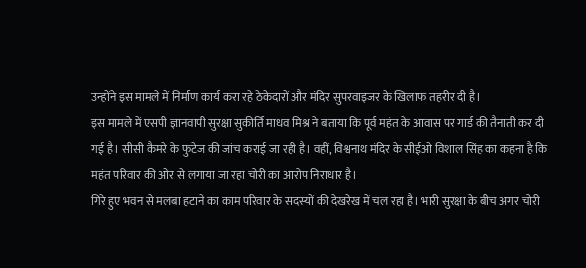उन्होंने इस मामले में निर्माण कार्य करा रहे ठेकेदारों और मंदिर सुपरवाइजर के खिलाफ तहरीर दी है।
इस मामले में एसपी ज्ञानवापी सुरक्षा सुकीर्ति माधव मिश्र ने बताया कि पूर्व महंत के आवास पर गार्ड की तैनाती कर दी गई है। सीसी कैमरे के फुटेज की जांच कराई जा रही है। वहीं, विश्वनाथ मंदिर के सीईओ विशाल सिंह का कहना है कि महंत परिवार की ओर से लगाया जा रहा चोरी का आरोप निराधार है।
गिरे हुए भवन से मलबा हटाने का काम परिवार के सदस्यों की देखरेख में चल रहा है। भारी सुरक्षा के बीच अगर चोरी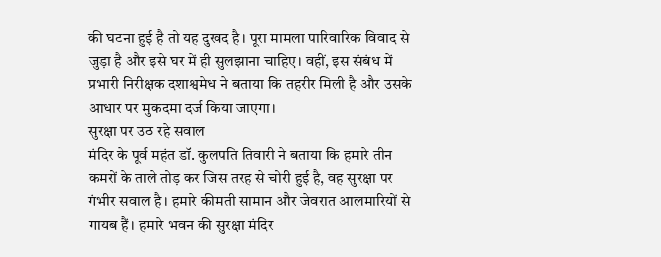की घटना हुई है तो यह दुखद है। पूरा मामला पारिवारिक विवाद से जुड़ा है और इसे घर में ही सुलझाना चाहिए। वहीं, इस संबंध में प्रभारी निरीक्षक दशाश्वमेध ने बताया कि तहरीर मिली है और उसके आधार पर मुकदमा दर्ज किया जाएगा।
सुरक्षा पर उठ रहे सवाल
मंदिर के पूर्व महंत डॉ. कुलपति तिवारी ने बताया कि हमारे तीन कमरों के ताले तोड़ कर जिस तरह से चोरी हुई है, वह सुरक्षा पर गंभीर सवाल है। हमारे कीमती सामान और जेवरात आलमारियों से गायब हैं। हमारे भवन की सुरक्षा मंदिर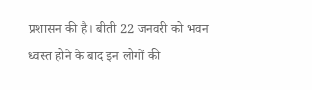प्रशासन की है। बीती 22 जनवरी को भवन ध्वस्त होने के बाद इन लोगों की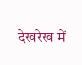देखरेख में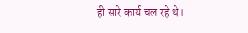ही सारे कार्य चल रहे थे।